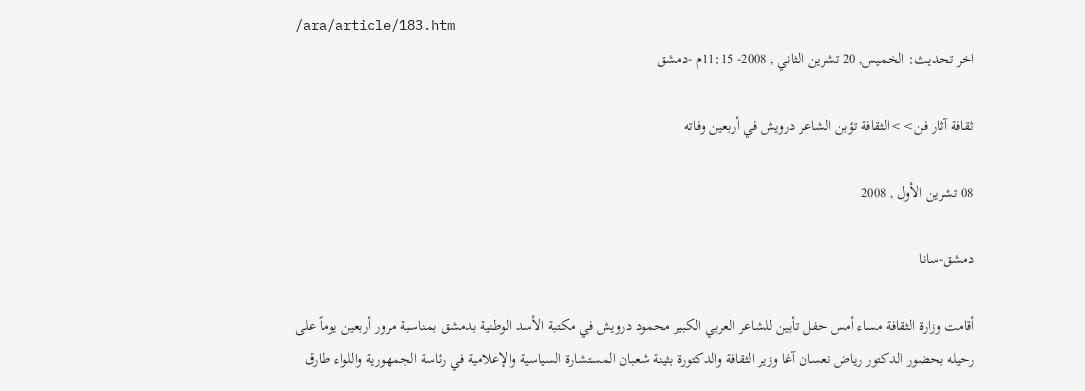/ara/article/183.htm
اخر تحديث: الخميس, 20 تشرين الثاني , 2008- 11:15م -دمشق

ثقافة آثار فن>>الثقافة تؤبن الشاعر درويش في أربعين وفاته

08 تشرين الأول , 2008

دمشق-سانا

أقامت وزارة الثقافة مساء أمس حفل تأبين للشاعر العربي الكبير محمود درويش في مكتبة الأسد الوطنية بدمشق بمناسبة مرور أربعين يوماً على رحيله بحضور الدكتور رياض نعسان آغا وزير الثقافة والدكتورة بثينة شعبان المستشارة السياسية والإعلامية في رئاسة الجمهورية واللواء طارق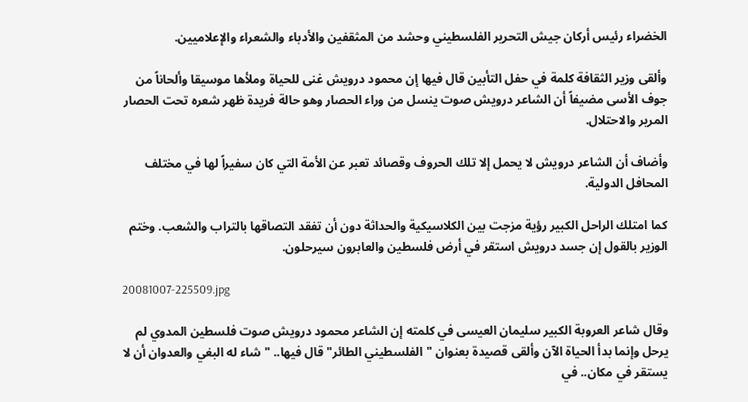الخضراء رئيس أركان جيش التحرير الفلسطيني وحشد من المثقفين والأدباء والشعراء والإعلاميين.

وألقى وزير الثقافة كلمة في حفل التأبين قال فيها إن محمود درويش غنى للحياة وملأها موسيقا وألحاناً من جوف الأسى مضيفاً أن الشاعر درويش صوت ينسل من وراء الحصار وهو حالة فريدة ظهر شعره تحت الحصار المرير والاحتلال.

وأضاف أن الشاعر درويش لا يحمل إلا تلك الحروف وقصائد تعبر عن الأمة التي كان سفيراً لها في مختلف المحافل الدولية.

كما امتلك الراحل الكبير رؤية مزجت بين الكلاسيكية والحداثة دون أن تفقد التصاقها بالتراب والشعب. وختم الوزير بالقول إن جسد درويش استقر في أرض فلسطين والعابرون سيرحلون.

20081007-225509.jpg

وقال شاعر العروبة الكبير سليمان العيسى في كلمته إن الشاعر محمود درويش صوت فلسطين المدوي لم يرحل وإنما بدأ الحياة الآن وألقى قصيدة بعنوان "الفلسطيني الطائر" قال فيها.. "شاء له البغي والعدوان أن لا يستقر في مكان.. في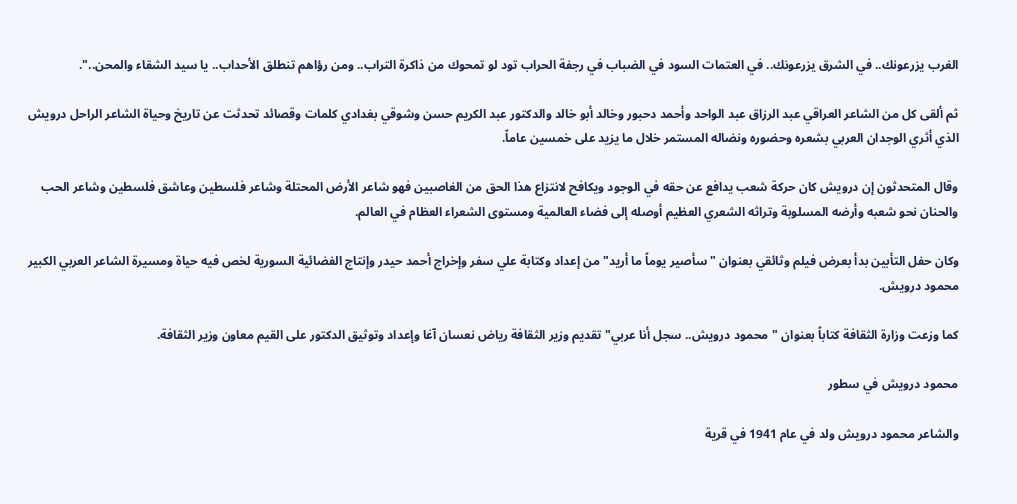الغرب يزرعونك.. في الشرق يزرعونك.. في العتمات السود في الضباب في رجفة الحراب تود لو تمحوك من ذاكرة التراب.. ومن رؤاهم تنطلق الأحداب.. يا سيد الشقاء والمحن..".

ثم ألقى كل من الشاعر العراقي عبد الرزاق عبد الواحد وأحمد دحبور وخالد أبو خالد والدكتور عبد الكريم حسن وشوقي بغدادي كلمات وقصائد تحدثت عن تاريخ وحياة الشاعر الراحل درويش الذي أثري الوجدان العربي بشعره وحضوره ونضاله المستمر خلال ما يزيد على خمسين عاماً.

وقال المتحدثون إن درويش كان حركة شعب يدافع عن حقه في الوجود ويكافح لانتزاع هذا الحق من الغاصبين فهو شاعر الأرض المحتلة وشاعر فلسطين وعاشق فلسطين وشاعر الحب والحنان نحو شعبه وأرضه المسلوبة وتراثه الشعري العظيم أوصله إلى فضاء العالمية ومستوى الشعراء العظام في العالم.

وكان حفل التأبين بدأ بعرض فيلم وثائقي بعنوان "سأصير يوماً ما أريد" من إعداد وكتابة علي سفر وإخراج أحمد حيدر وإنتاج الفضائية السورية لخص فيه حياة ومسيرة الشاعر العربي الكبير محمود درويش.

كما وزعت وزارة الثقافة كتاباً بعنوان "محمود درويش.. سجل أنا عربي" تقديم وزير الثقافة رياض نعسان آغا وإعداد وتوثيق الدكتور على القيم معاون وزير الثقافة.

محمود درويش في سطور

والشاعر محمود درويش ولد في عام 1941 في قرية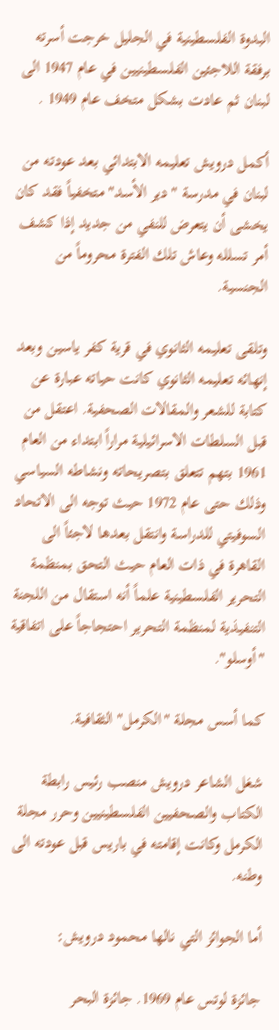البدوة الفلسطينية في الجليل خرجت أسرته برفقة اللاجئين الفلسطينيين في عام 1947 الى لبنان ثم عادت بشكل متخف عام 1949 .

أكمل درويش تعليمه الابتدائي بعد عودته من لبنان في مدرسة "دير الأسد" متخفياً فقد كان يخشى أن يتعرض للنفي من جديد إذا كشف أمر تسلله وعاش تلك الفترة محروماً من الجنسية.

وتلقى تعليمه الثانوي في قرية كفر ياسين وبعد إنهائه تعليمه الثانوي كانت حياته عبارة عن كتابة للشعر والمقالات الصحفية. اعتقل من قبل السلطات الاسرائيلية مراراً ابتداء من العام 1961 بتهم تتعلق بتصريحاته ونشاطه السياسي وذلك حتى عام 1972 حيث توجه الى الاتحاد السوفيتي للدراسة وانتقل بعدها لاجئاً الى القاهرة في ذات العام حيث التحق بمنظمة التحرير الفلسطينية علماً أنه استقال من اللجنة التنفيذية لمنظمة التحرير احتجاجاً على اتفاقية "أوسلو".

كما أسس مجلة "الكرمل" الثقافية.

شغل الشاعر درويش منصب رئيس رابطة الكتاب والصحفيين الفلسطينيين وحرر مجلة الكرمل وكانت إقامته في باريس قبل عودته الى وطنه.

أما الجوائز التي نالها محمود درويش:

جائزة لوتس عام 1969. جائزة البحر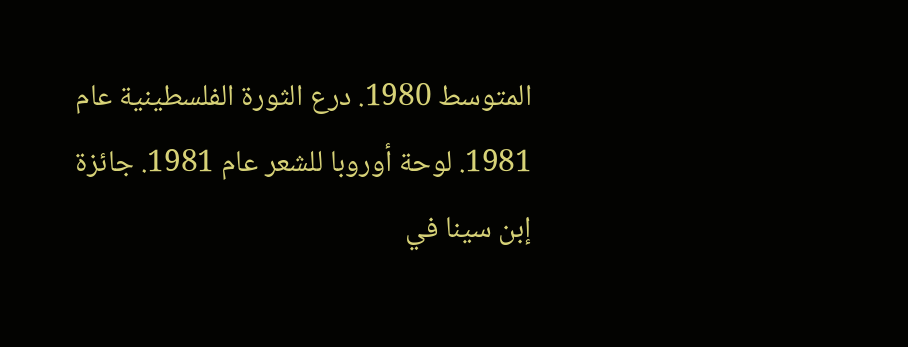المتوسط 1980. درع الثورة الفلسطينية عام 1981. لوحة أوروبا للشعر عام 1981. جائزة إبن سينا في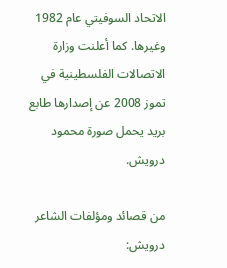الاتحاد السوفيتي عام 1982 وغيرها. كما أعلنت وزارة الاتصالات الفلسطينية في تموز 2008 عن إصدارها طابع بريد يحمل صورة محمود درويش.

من قصائد ومؤلفات الشاعر درويش: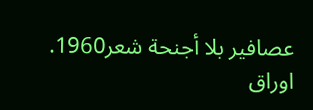عصافير بلا أجنحة شعر1960. اوراق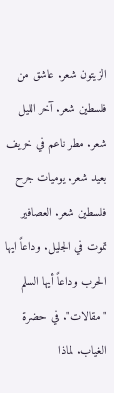الزيتون شعر. عاشق من فلسطين شعر. آخر الليل شعر. مطر ناعم في خريف بعيد شعر. يوميات جرح فلسطين شعر. العصافير تموت في الجليل. وداعاً ايها الحرب وداعاً أيها السلم "مقالات". في حضرة الغياب. لماذا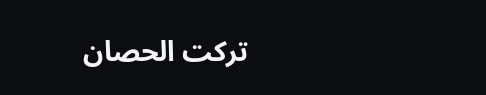تركت الحصان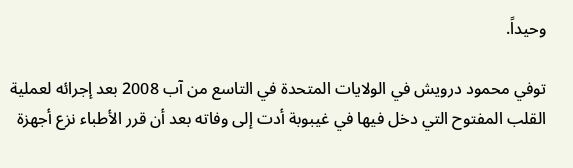وحيداً.

توفي محمود درويش في الولايات المتحدة في التاسع من آب 2008 بعد إجرائه لعملية القلب المفتوح التي دخل فيها في غيبوبة أدت إلى وفاته بعد أن قرر الأطباء نزع أجهزة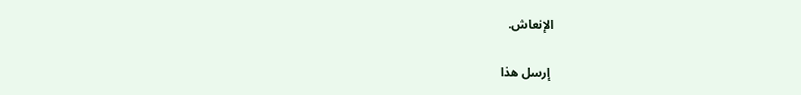الإنعاش.

 إرسل هذا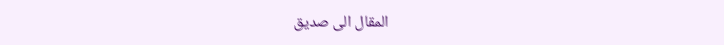المقال الى صديق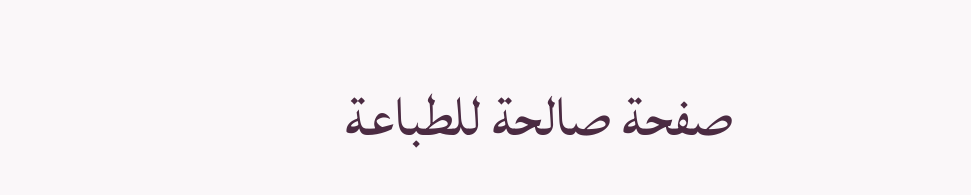صفحة صالحة للطباعة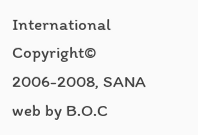International Copyright© 2006-2008, SANA
web by B.O.C